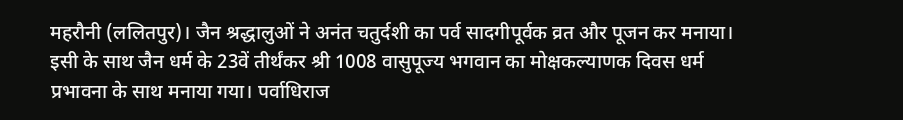महरौनी (ललितपुर)। जैन श्रद्धालुओं ने अनंत चतुर्दशी का पर्व सादगीपूर्वक व्रत और पूजन कर मनाया। इसी के साथ जैन धर्म के 23वें तीर्थंकर श्री 1008 वासुपूज्य भगवान का मोक्षकल्याणक दिवस धर्म प्रभावना के साथ मनाया गया। पर्वाधिराज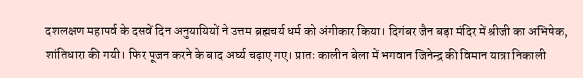दशलक्षण महापर्व के दसवें दिन अनुयायियों ने उत्तम ब्रह्मचर्य धर्म को अंगीकार किया। दिगंबर जैन बड़ा मंदिर में श्रीजी का अभिषेक, शांतिधारा की गयी। फिर पूजन करने के बाद अर्घ्य चढ़ाए गए। प्रातः कालीन बेला में भगवान जिनेन्द्र की विमान यात्रा निकाली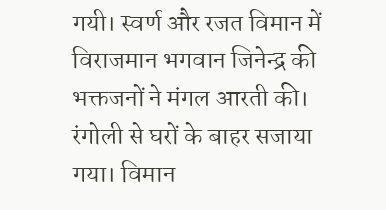गयी। स्वर्ण और रजत विमान में विराजमान भगवान जिनेन्द्र की भक्तजनों ने मंगल आरती की। रंगोली से घरों के बाहर सजाया गया। विमान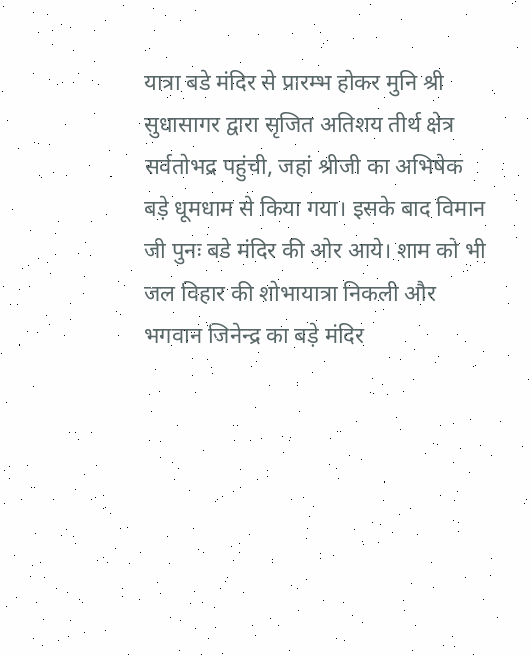यात्रा बडे मंदिर से प्रारम्भ होकर मुनि श्री सुधासागर द्वारा सृजित अतिशय तीर्थ क्षेत्र सर्वतोभद्र पहुंची, जहां श्रीजी का अभिषेक बड़े धूमधाम से किया गया। इसके बाद विमान जी पुनः बडे मंदिर की ओर आये। शाम को भी जल विहार की शोभायात्रा निकली और भगवान जिनेन्द्र का बड़े मंदिर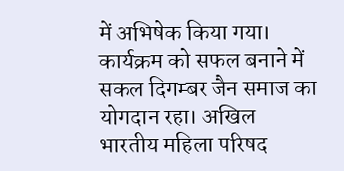में अभिषेक किया गया। कार्यक्रम को सफल बनाने में सकल दिगम्बर जैन समाज का योगदान रहा। अखिल भारतीय महिला परिषद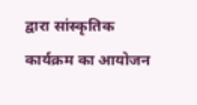द्वारा सांस्कृतिक कार्यक्रम का आयोजन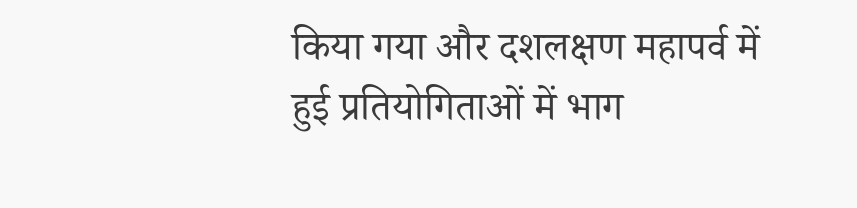किया गया और दशलक्षण महापर्व में हुई प्रतियोगिताओं में भाग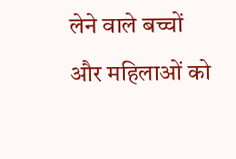लेने वाले बच्चों और महिलाओं को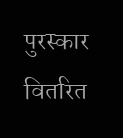पुरस्कार वितरित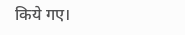किये गए।